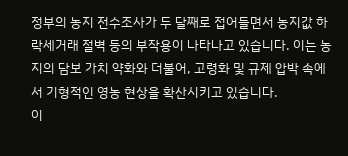정부의 농지 전수조사가 두 달째로 접어들면서 농지값 하락세거래 절벽 등의 부작용이 나타나고 있습니다. 이는 농지의 담보 가치 약화와 더불어, 고령화 및 규제 압박 속에서 기형적인 영농 현상을 확산시키고 있습니다.
이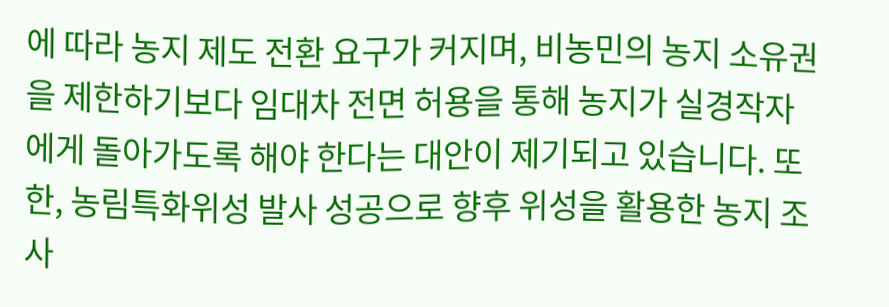에 따라 농지 제도 전환 요구가 커지며, 비농민의 농지 소유권을 제한하기보다 임대차 전면 허용을 통해 농지가 실경작자에게 돌아가도록 해야 한다는 대안이 제기되고 있습니다. 또한, 농림특화위성 발사 성공으로 향후 위성을 활용한 농지 조사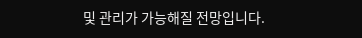및 관리가 가능해질 전망입니다.